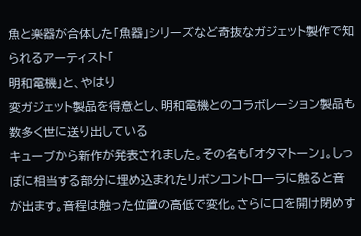魚と楽器が合体した「魚器」シリーズなど奇抜なガジェット製作で知られるアーティスト「
明和電機」と、やはり
変ガジェット製品を得意とし、明和電機とのコラボレーション製品も数多く世に送り出している
キューブから新作が発表されました。その名も「オタマトーン」。しっぽに相当する部分に埋め込まれたリボンコントローラに触ると音が出ます。音程は触った位置の高低で変化。さらに口を開け閉めす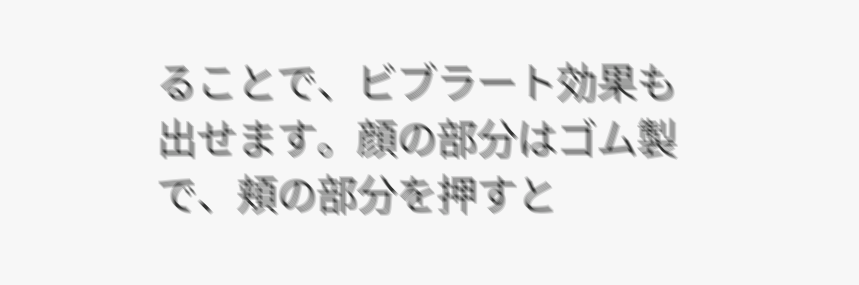ることで、ビブラート効果も出せます。顔の部分はゴム製で、頬の部分を押すと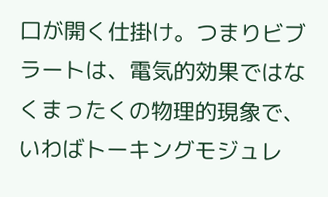口が開く仕掛け。つまりビブラートは、電気的効果ではなくまったくの物理的現象で、いわばトーキングモジュレ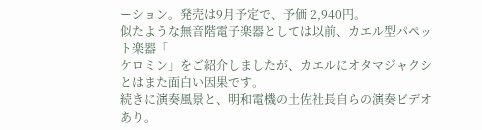ーション。発売は9月予定で、予価 2,940円。
似たような無音階電子楽器としては以前、カエル型パペット楽器「
ケロミン」をご紹介しましたが、カエルにオタマジャクシとはまた面白い因果です。
続きに演奏風景と、明和電機の土佐社長自らの演奏ビデオあり。